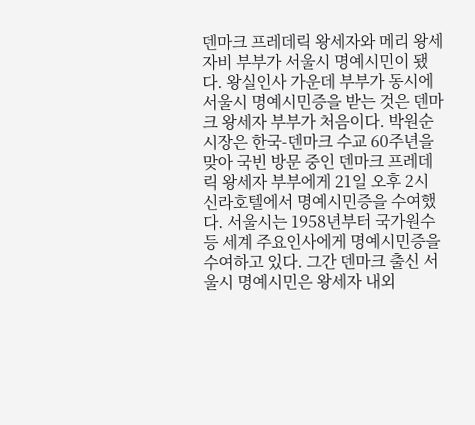덴마크 프레데릭 왕세자와 메리 왕세자비 부부가 서울시 명예시민이 됐다. 왕실인사 가운데 부부가 동시에 서울시 명예시민증을 받는 것은 덴마크 왕세자 부부가 처음이다. 박원순 시장은 한국-덴마크 수교 60주년을 맞아 국빈 방문 중인 덴마크 프레데릭 왕세자 부부에게 21일 오후 2시 신라호텔에서 명예시민증을 수여했다. 서울시는 1958년부터 국가원수 등 세계 주요인사에게 명예시민증을 수여하고 있다. 그간 덴마크 출신 서울시 명예시민은 왕세자 내외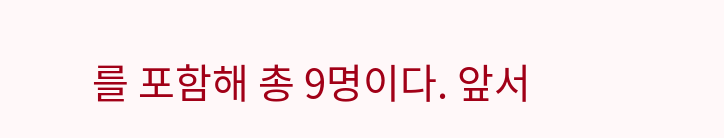를 포함해 총 9명이다. 앞서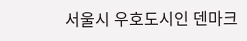서울시 우호도시인 덴마크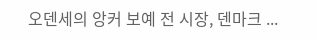오덴세의 앙커 보예 전 시장, 덴마크 ...